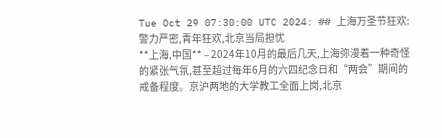Tue Oct 29 07:30:00 UTC 2024: ## 上海万圣节狂欢:警力严密,青年狂欢,北京当局担忧
**上海,中国** – 2024年10月的最后几天,上海弥漫着一种奇怪的紧张气氛,甚至超过每年6月的六四纪念日和“两会”期间的戒备程度。京沪两地的大学教工全面上岗,北京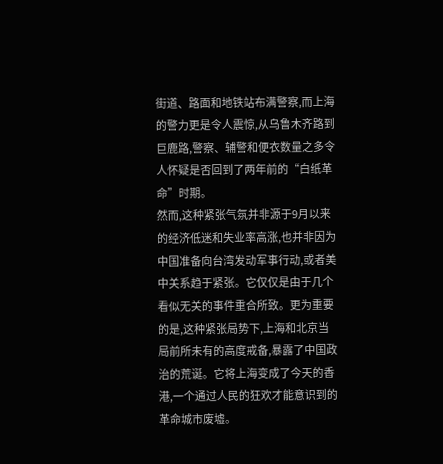街道、路面和地铁站布满警察,而上海的警力更是令人震惊,从乌鲁木齐路到巨鹿路,警察、辅警和便衣数量之多令人怀疑是否回到了两年前的“白纸革命”时期。
然而,这种紧张气氛并非源于9月以来的经济低迷和失业率高涨,也并非因为中国准备向台湾发动军事行动,或者美中关系趋于紧张。它仅仅是由于几个看似无关的事件重合所致。更为重要的是,这种紧张局势下,上海和北京当局前所未有的高度戒备,暴露了中国政治的荒诞。它将上海变成了今天的香港,一个通过人民的狂欢才能意识到的革命城市废墟。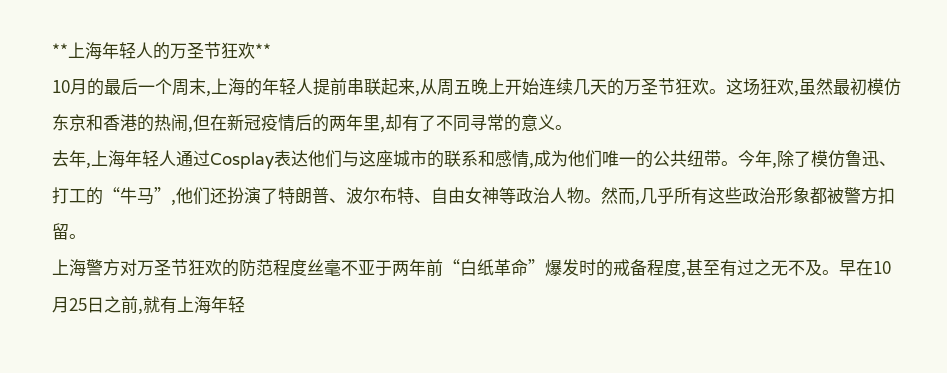**上海年轻人的万圣节狂欢**
10月的最后一个周末,上海的年轻人提前串联起来,从周五晚上开始连续几天的万圣节狂欢。这场狂欢,虽然最初模仿东京和香港的热闹,但在新冠疫情后的两年里,却有了不同寻常的意义。
去年,上海年轻人通过Cosplay表达他们与这座城市的联系和感情,成为他们唯一的公共纽带。今年,除了模仿鲁迅、打工的“牛马”,他们还扮演了特朗普、波尔布特、自由女神等政治人物。然而,几乎所有这些政治形象都被警方扣留。
上海警方对万圣节狂欢的防范程度丝毫不亚于两年前“白纸革命”爆发时的戒备程度,甚至有过之无不及。早在10月25日之前,就有上海年轻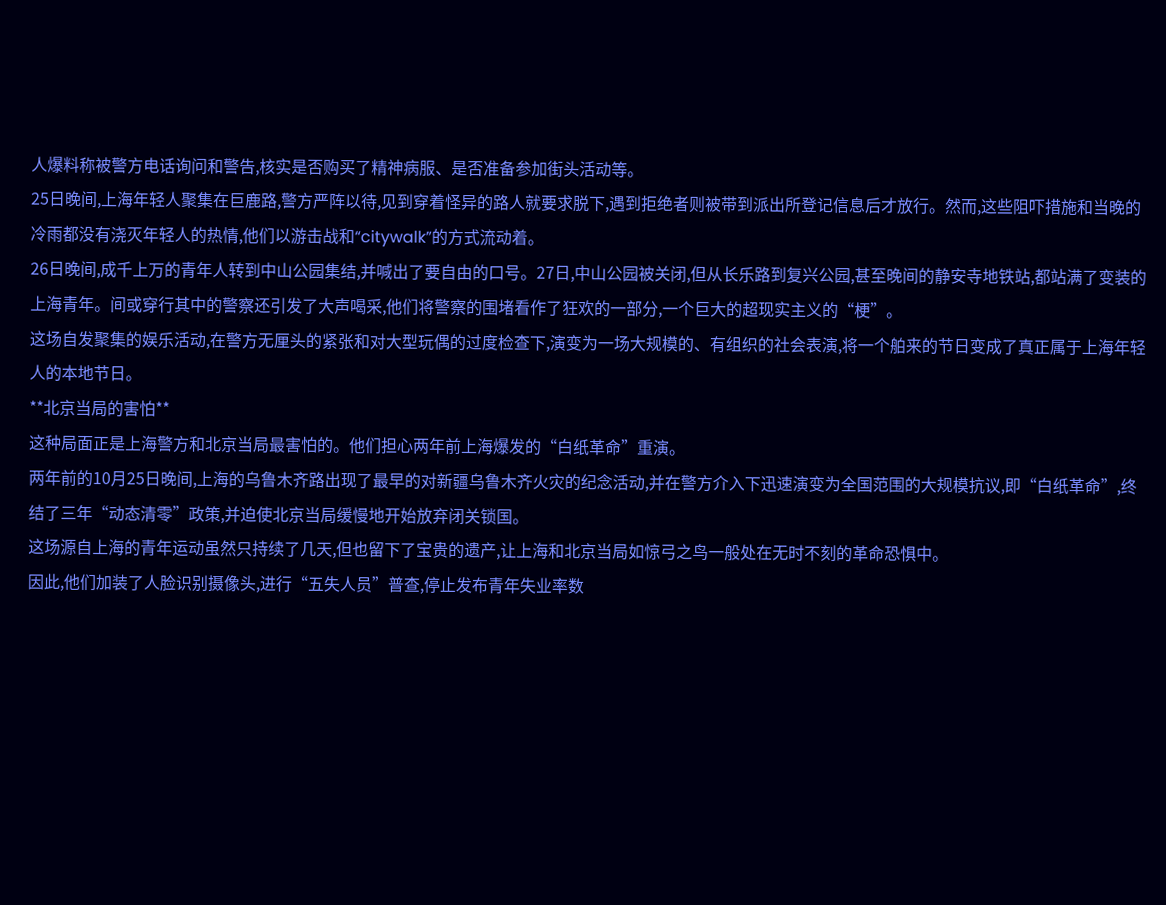人爆料称被警方电话询问和警告,核实是否购买了精神病服、是否准备参加街头活动等。
25日晚间,上海年轻人聚集在巨鹿路,警方严阵以待,见到穿着怪异的路人就要求脱下,遇到拒绝者则被带到派出所登记信息后才放行。然而,这些阻吓措施和当晚的冷雨都没有浇灭年轻人的热情,他们以游击战和“citywalk”的方式流动着。
26日晚间,成千上万的青年人转到中山公园集结,并喊出了要自由的口号。27日,中山公园被关闭,但从长乐路到复兴公园,甚至晚间的静安寺地铁站,都站满了变装的上海青年。间或穿行其中的警察还引发了大声喝采,他们将警察的围堵看作了狂欢的一部分,一个巨大的超现实主义的“梗”。
这场自发聚集的娱乐活动,在警方无厘头的紧张和对大型玩偶的过度检查下,演变为一场大规模的、有组织的社会表演,将一个舶来的节日变成了真正属于上海年轻人的本地节日。
**北京当局的害怕**
这种局面正是上海警方和北京当局最害怕的。他们担心两年前上海爆发的“白纸革命”重演。
两年前的10月25日晚间,上海的乌鲁木齐路出现了最早的对新疆乌鲁木齐火灾的纪念活动,并在警方介入下迅速演变为全国范围的大规模抗议,即“白纸革命”,终结了三年“动态清零”政策,并迫使北京当局缓慢地开始放弃闭关锁国。
这场源自上海的青年运动虽然只持续了几天,但也留下了宝贵的遗产,让上海和北京当局如惊弓之鸟一般处在无时不刻的革命恐惧中。
因此,他们加装了人脸识别摄像头,进行“五失人员”普查,停止发布青年失业率数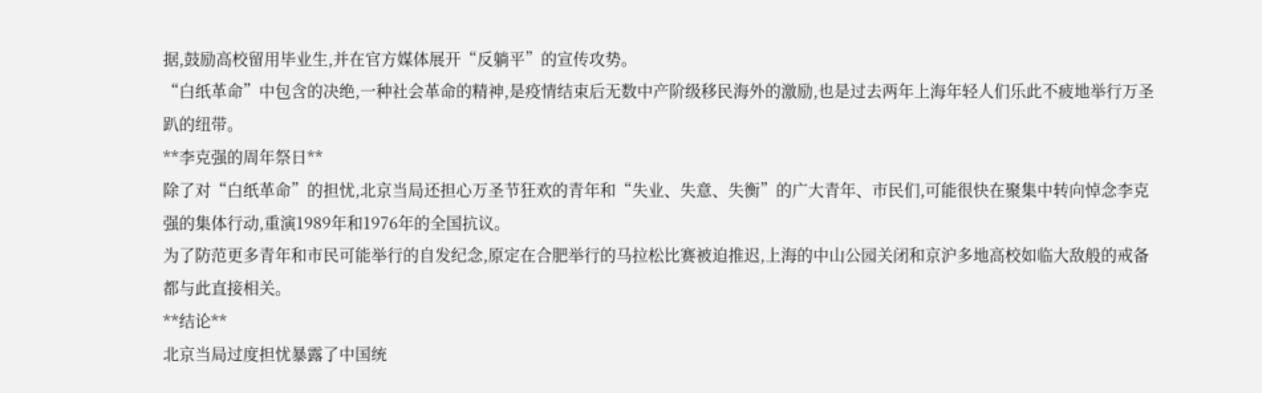据,鼓励高校留用毕业生,并在官方媒体展开“反躺平”的宣传攻势。
“白纸革命”中包含的决绝,一种社会革命的精神,是疫情结束后无数中产阶级移民海外的激励,也是过去两年上海年轻人们乐此不疲地举行万圣趴的纽带。
**李克强的周年祭日**
除了对“白纸革命”的担忧,北京当局还担心万圣节狂欢的青年和“失业、失意、失衡”的广大青年、市民们,可能很快在聚集中转向悼念李克强的集体行动,重演1989年和1976年的全国抗议。
为了防范更多青年和市民可能举行的自发纪念,原定在合肥举行的马拉松比赛被迫推迟,上海的中山公园关闭和京沪多地高校如临大敌般的戒备都与此直接相关。
**结论**
北京当局过度担忧暴露了中国统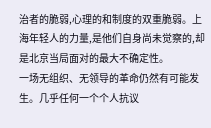治者的脆弱,心理的和制度的双重脆弱。上海年轻人的力量,是他们自身尚未觉察的,却是北京当局面对的最大不确定性。
一场无组织、无领导的革命仍然有可能发生。几乎任何一个个人抗议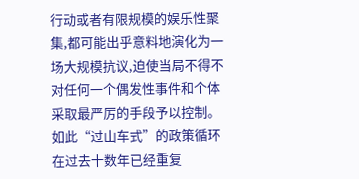行动或者有限规模的娱乐性聚集,都可能出乎意料地演化为一场大规模抗议,迫使当局不得不对任何一个偶发性事件和个体采取最严厉的手段予以控制。
如此“过山车式”的政策循环在过去十数年已经重复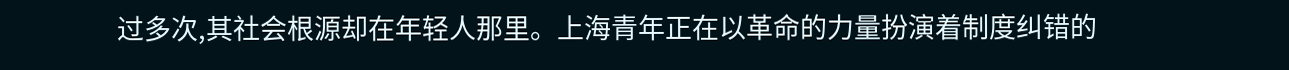过多次,其社会根源却在年轻人那里。上海青年正在以革命的力量扮演着制度纠错的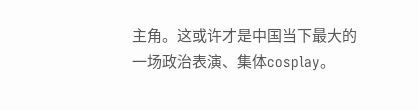主角。这或许才是中国当下最大的一场政治表演、集体cosplay。